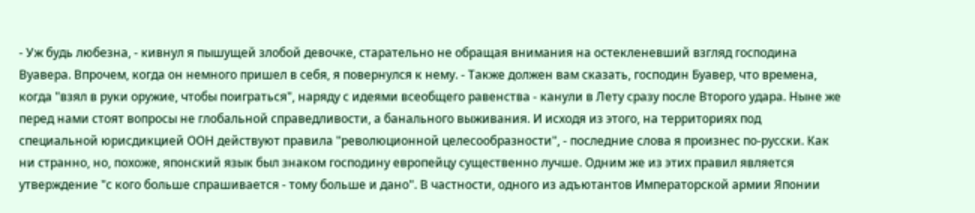- Уж будь любезна, - кивнул я пышущей злобой девочке, старательно не обращая внимания на остекленевший взгляд господина Вуавера. Впрочем, когда он немного пришел в себя, я повернулся к нему. - Также должен вам сказать, господин Буавер, что времена, когда "взял в руки оружие, чтобы поиграться", наряду с идеями всеобщего равенства - канули в Лету сразу после Второго удара. Ныне же перед нами стоят вопросы не глобальной справедливости, а банального выживания. И исходя из этого, на территориях под специальной юрисдикцией ООН действуют правила "революционной целесообразности", - последние слова я произнес по-русски. Как ни странно, но, похоже, японский язык был знаком господину европейцу существенно лучше. Одним же из этих правил является утверждение "с кого больше спрашивается - тому больше и дано". В частности, одного из адъютантов Императорской армии Японии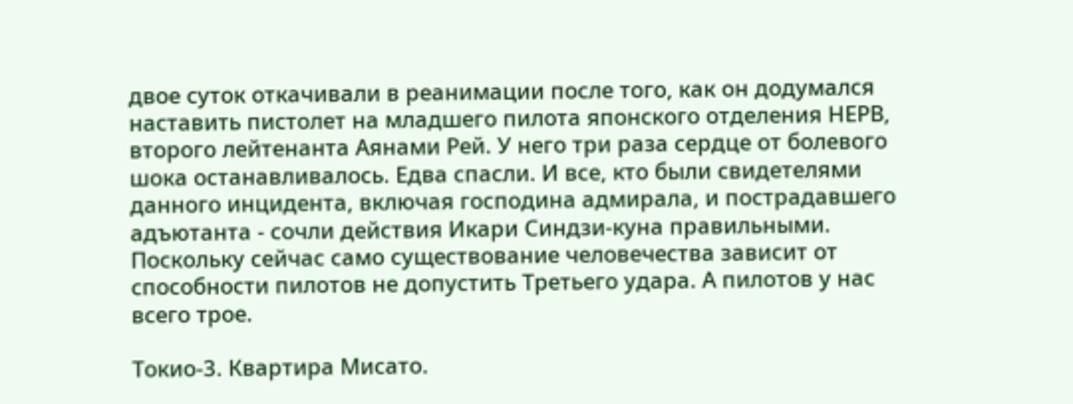двое суток откачивали в реанимации после того, как он додумался наставить пистолет на младшего пилота японского отделения НЕРВ, второго лейтенанта Аянами Рей. У него три раза сердце от болевого шока останавливалось. Едва спасли. И все, кто были свидетелями данного инцидента, включая господина адмирала, и пострадавшего адъютанта - сочли действия Икари Синдзи-куна правильными. Поскольку сейчас само существование человечества зависит от способности пилотов не допустить Третьего удара. А пилотов у нас всего трое.

Токио-3. Квартира Мисато.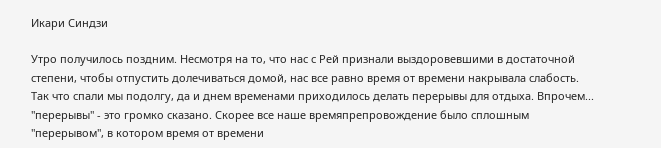Икари Синдзи

Утро получилось поздним. Несмотря на то, что нас с Рей признали выздоровевшими в достаточной степени, чтобы отпустить долечиваться домой, нас все равно время от времени накрывала слабость. Так что спали мы подолгу, да и днем временами приходилось делать перерывы для отдыха. Впрочем... "перерывы" - это громко сказано. Скорее все наше времяпрепровождение было сплошным "перерывом", в котором время от времени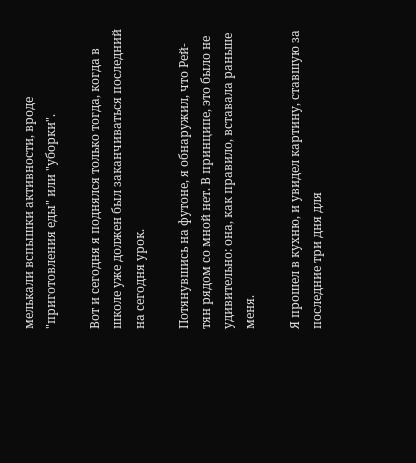мелькали вспышки активности, вроде "приготовления еды" или "уборки".

Вот и сегодня я поднялся только тогда, когда в школе уже должен был заканчиваться последний на сегодня урок.

Потянувшись на футоне, я обнаружил, что Рей-тян рядом со мной нет. В принципе, это было не удивительно: она, как правило, вставала раньше меня.

Я прошел в кухню, и увидел картину, ставшую за последние три дня для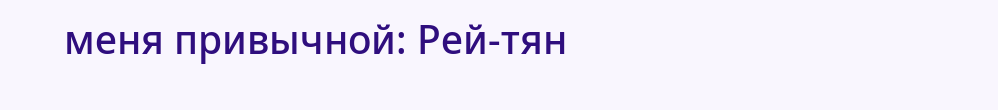меня привычной: Рей-тян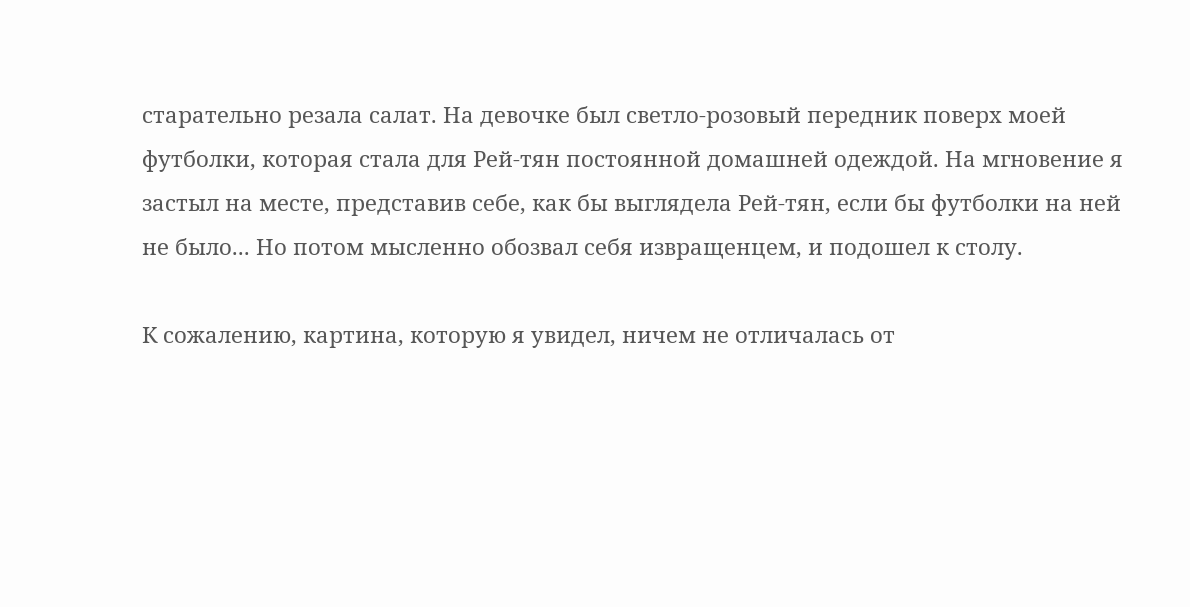старательно резала салат. На девочке был светло-розовый передник поверх моей футболки, которая стала для Рей-тян постоянной домашней одеждой. На мгновение я застыл на месте, представив себе, как бы выглядела Рей-тян, если бы футболки на ней не было... Но потом мысленно обозвал себя извращенцем, и подошел к столу.

К сожалению, картина, которую я увидел, ничем не отличалась от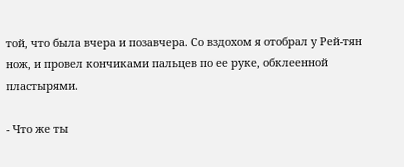той, что была вчера и позавчера. Со вздохом я отобрал у Рей-тян нож, и провел кончиками пальцев по ее руке, обклеенной пластырями.

- Что же ты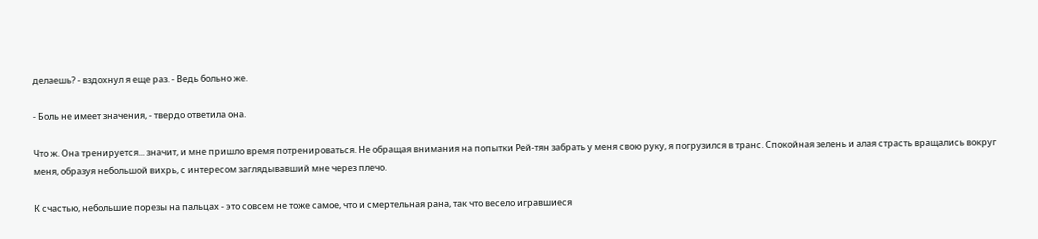делаешь? - вздохнул я еще раз. - Ведь больно же.

- Боль не имеет значения, - твердо ответила она.

Что ж. Она тренируется... значит, и мне пришло время потренироваться. Не обращая внимания на попытки Рей-тян забрать у меня свою руку, я погрузился в транс. Спокойная зелень и алая страсть вращались вокруг меня, образуя небольшой вихрь, с интересом заглядывавший мне через плечо.

К счастью, небольшие порезы на пальцах - это совсем не тоже самое, что и смертельная рана, так что весело игравшиеся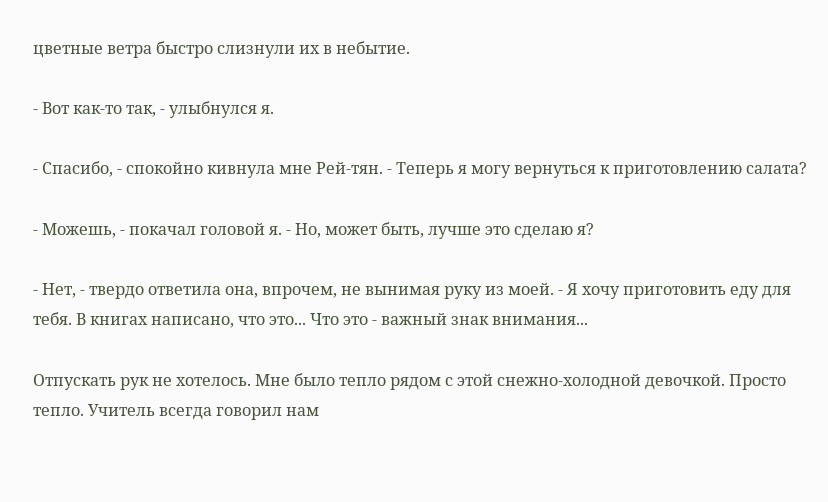цветные ветра быстро слизнули их в небытие.

- Вот как-то так, - улыбнулся я.

- Спасибо, - спокойно кивнула мне Рей-тян. - Теперь я могу вернуться к приготовлению салата?

- Можешь, - покачал головой я. - Но, может быть, лучше это сделаю я?

- Нет, - твердо ответила она, впрочем, не вынимая руку из моей. - Я хочу приготовить еду для тебя. В книгах написано, что это... Что это - важный знак внимания...

Отпускать рук не хотелось. Мне было тепло рядом с этой снежно-холодной девочкой. Просто тепло. Учитель всегда говорил нам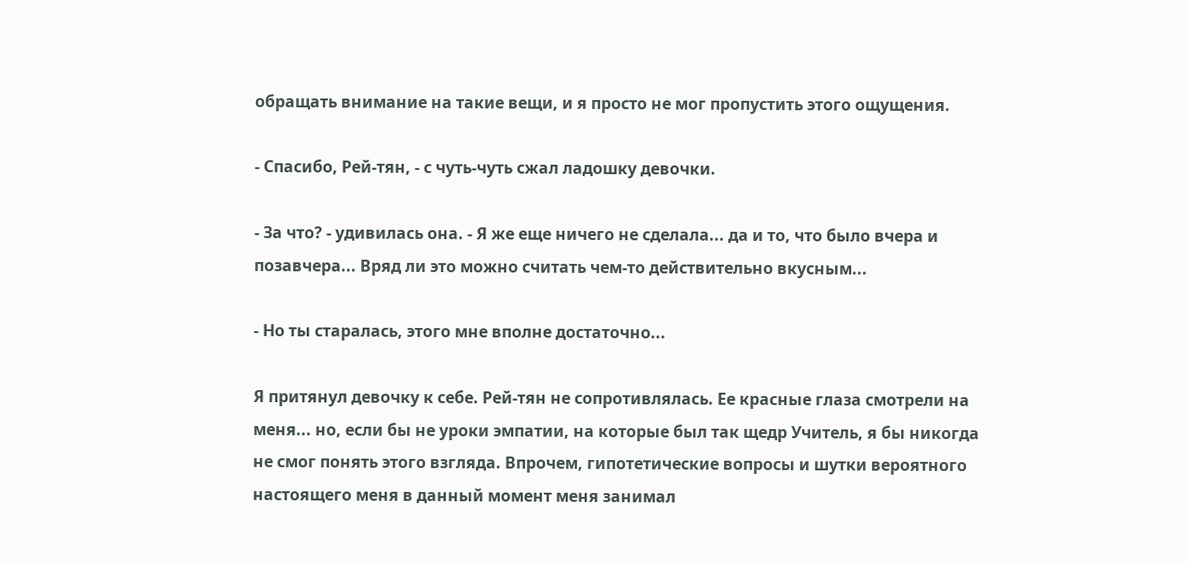обращать внимание на такие вещи, и я просто не мог пропустить этого ощущения.

- Спасибо, Рей-тян, - с чуть-чуть сжал ладошку девочки.

- За что? - удивилась она. - Я же еще ничего не сделала... да и то, что было вчера и позавчера... Вряд ли это можно считать чем-то действительно вкусным...

- Но ты старалась, этого мне вполне достаточно...

Я притянул девочку к себе. Рей-тян не сопротивлялась. Ее красные глаза смотрели на меня... но, если бы не уроки эмпатии, на которые был так щедр Учитель, я бы никогда не смог понять этого взгляда. Впрочем, гипотетические вопросы и шутки вероятного настоящего меня в данный момент меня занимал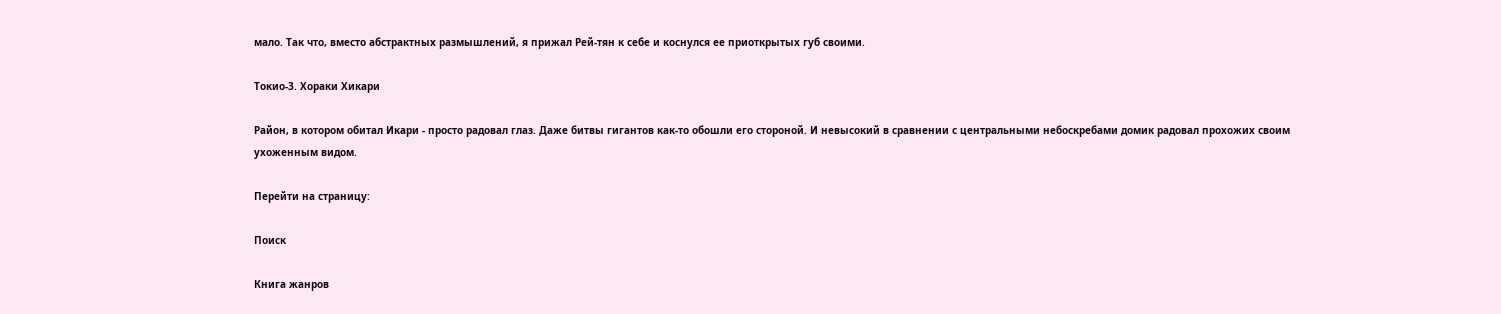мало. Так что, вместо абстрактных размышлений, я прижал Рей-тян к себе и коснулся ее приоткрытых губ своими.

Токио-3. Хораки Хикари

Район, в котором обитал Икари - просто радовал глаз. Даже битвы гигантов как-то обошли его стороной. И невысокий в сравнении с центральными небоскребами домик радовал прохожих своим ухоженным видом.

Перейти на страницу:

Поиск

Книга жанров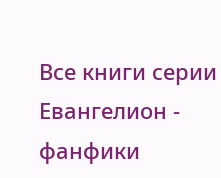Все книги серии Евангелион - фанфики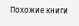Похожие книги